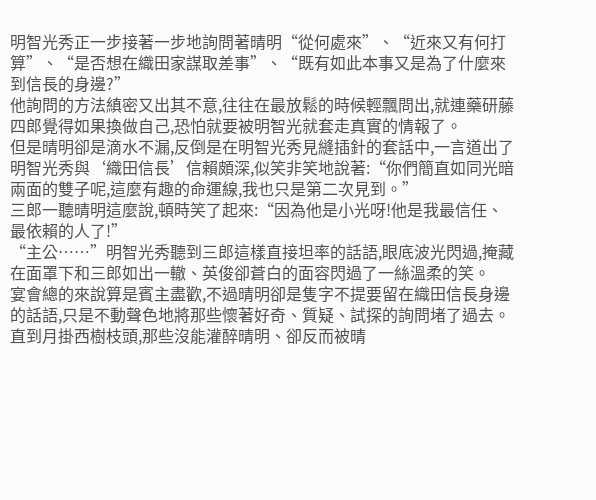明智光秀正一步接著一步地詢問著晴明“從何處來”、“近來又有何打算”、“是否想在織田家謀取差事”、“既有如此本事又是為了什麼來到信長的身邊?”
他詢問的方法縝密又出其不意,往往在最放鬆的時候輕飄問出,就連藥研藤四郎覺得如果換做自己,恐怕就要被明智光就套走真實的情報了。
但是晴明卻是滴水不漏,反倒是在明智光秀見縫插針的套話中,一言道出了明智光秀與‘織田信長’信賴頗深,似笑非笑地說著:“你們簡直如同光暗兩面的雙子呢,這麼有趣的命運線,我也只是第二次見到。”
三郎一聽晴明這麼說,頓時笑了起來:“因為他是小光呀!他是我最信任、最依賴的人了!”
“主公……”明智光秀聽到三郎這樣直接坦率的話語,眼底波光閃過,掩藏在面罩下和三郎如出一轍、英俊卻蒼白的面容閃過了一絲溫柔的笑。
宴會總的來說算是賓主盡歡,不過晴明卻是隻字不提要留在織田信長身邊的話語,只是不動聲色地將那些懷著好奇、質疑、試探的詢問堵了過去。
直到月掛西樹枝頭,那些沒能灌醉晴明、卻反而被晴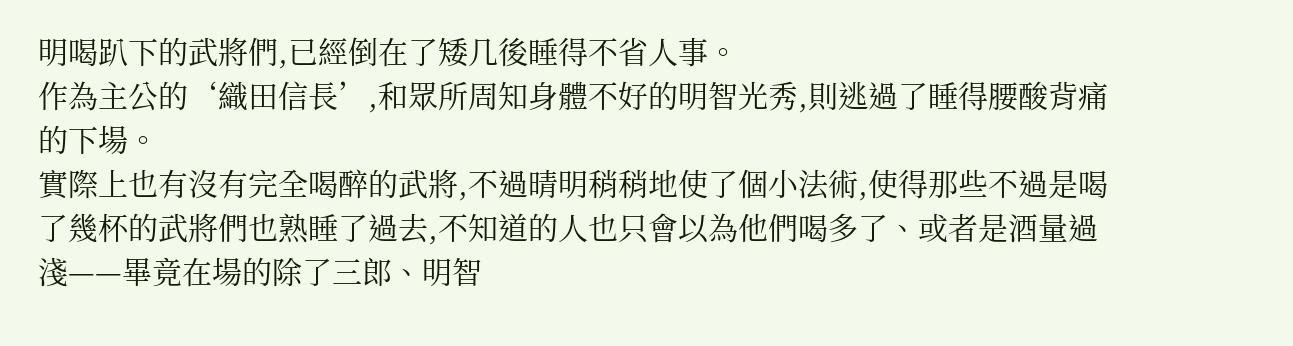明喝趴下的武將們,已經倒在了矮几後睡得不省人事。
作為主公的‘織田信長’,和眾所周知身體不好的明智光秀,則逃過了睡得腰酸背痛的下場。
實際上也有沒有完全喝醉的武將,不過晴明稍稍地使了個小法術,使得那些不過是喝了幾杯的武將們也熟睡了過去,不知道的人也只會以為他們喝多了、或者是酒量過淺——畢竟在場的除了三郎、明智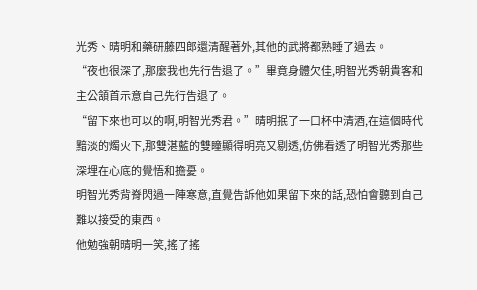光秀、晴明和藥研藤四郎還清醒著外,其他的武將都熟睡了過去。
“夜也很深了,那麼我也先行告退了。”畢竟身體欠佳,明智光秀朝貴客和主公頷首示意自己先行告退了。
“留下來也可以的啊,明智光秀君。”晴明抿了一口杯中清酒,在這個時代黯淡的燭火下,那雙湛藍的雙瞳顯得明亮又剔透,仿佛看透了明智光秀那些深埋在心底的覺悟和擔憂。
明智光秀背脊閃過一陣寒意,直覺告訴他如果留下來的話,恐怕會聽到自己難以接受的東西。
他勉強朝晴明一笑,搖了搖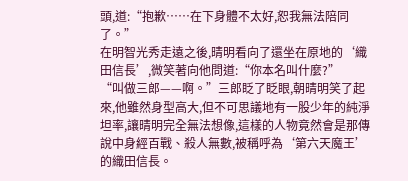頭,道:“抱歉……在下身體不太好,恕我無法陪同了。”
在明智光秀走遠之後,晴明看向了還坐在原地的‘織田信長’,微笑著向他問道:“你本名叫什麼?”
“叫做三郎——啊。”三郎眨了眨眼,朝晴明笑了起來,他雖然身型高大,但不可思議地有一股少年的純淨坦率,讓晴明完全無法想像,這樣的人物竟然會是那傳說中身經百戰、殺人無數,被稱呼為‘第六天魔王’的織田信長。